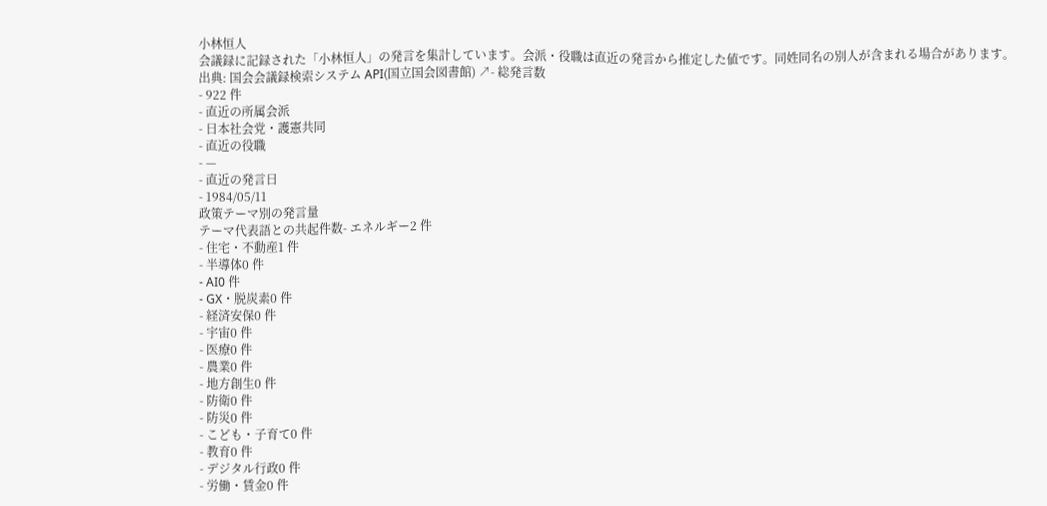小林恒人
会議録に記録された「小林恒人」の発言を集計しています。会派・役職は直近の発言から推定した値です。同姓同名の別人が含まれる場合があります。
出典: 国会会議録検索システム API(国立国会図書館) ↗- 総発言数
- 922 件
- 直近の所属会派
- 日本社会党・護憲共同
- 直近の役職
- —
- 直近の発言日
- 1984/05/11
政策テーマ別の発言量
テーマ代表語との共起件数- エネルギー2 件
- 住宅・不動産1 件
- 半導体0 件
- AI0 件
- GX・脱炭素0 件
- 経済安保0 件
- 宇宙0 件
- 医療0 件
- 農業0 件
- 地方創生0 件
- 防衛0 件
- 防災0 件
- こども・子育て0 件
- 教育0 件
- デジタル行政0 件
- 労働・賃金0 件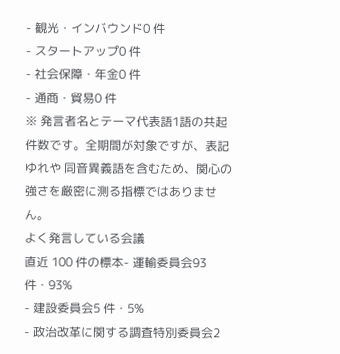- 観光・インバウンド0 件
- スタートアップ0 件
- 社会保障・年金0 件
- 通商・貿易0 件
※ 発言者名とテーマ代表語1語の共起件数です。全期間が対象ですが、表記ゆれや 同音異義語を含むため、関心の強さを厳密に測る指標ではありません。
よく発言している会議
直近 100 件の標本- 運輸委員会93 件・93%
- 建設委員会5 件・5%
- 政治改革に関する調査特別委員会2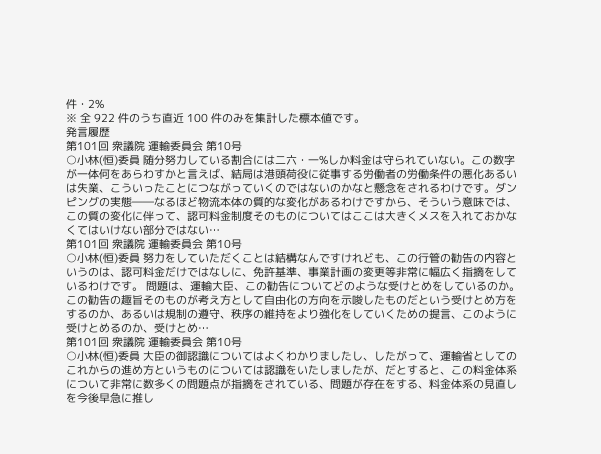件・2%
※ 全 922 件のうち直近 100 件のみを集計した標本値です。
発言履歴
第101回 衆議院 運輸委員会 第10号
○小林(恒)委員 随分努力している割合には二六・一%しか料金は守られていない。この数字が一体何をあらわすかと言えば、結局は港頭荷役に従事する労働者の労働条件の悪化あるいは失業、こういったことにつながっていくのではないのかなと懸念をされるわけです。ダンピングの実態――なるほど物流本体の質的な変化があるわけですから、そういう意味では、この質の変化に伴って、認可料金制度そのものについてはここは大きくメスを入れておかなくてはいけない部分ではない…
第101回 衆議院 運輸委員会 第10号
○小林(恒)委員 努力をしていただくことは結構なんですけれども、この行管の勧告の内容というのは、認可料金だけではなしに、免許基準、事業計画の変更等非常に幅広く指摘をしているわけです。 問題は、運輸大臣、この勧告についてどのような受けとめをしているのか。この勧告の趣旨そのものが考え方として自由化の方向を示唆したものだという受けとめ方をするのか、あるいは規制の遵守、秩序の維持をより強化をしていくための提言、このように受けとめるのか、受けとめ…
第101回 衆議院 運輸委員会 第10号
○小林(恒)委員 大臣の御認識についてはよくわかりましたし、したがって、運輸省としてのこれからの進め方というものについては認識をいたしましたが、だとすると、この料金体系について非常に数多くの問題点が指摘をされている、問題が存在をする、料金体系の見直しを今後早急に推し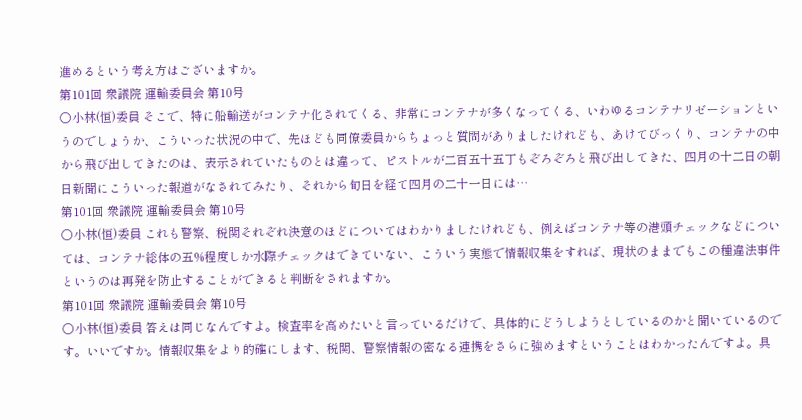進めるという考え方はございますか。
第101回 衆議院 運輸委員会 第10号
○小林(恒)委員 そこで、特に船輸送がコンテナ化されてくる、非常にコンテナが多くなってくる、いわゆるコンテナリゼーションというのでしょうか、こういった状況の中で、先ほども同僚委員からちょっと質問がありましたけれども、あけてびっくり、コンテナの中から飛び出してきたのは、表示されていたものとは違って、ピストルが二百五十五丁もぞろぞろと飛び出してきた、四月の十二日の朝日新聞にこういった報道がなされてみたり、それから旬日を経て四月の二十一日には…
第101回 衆議院 運輸委員会 第10号
○小林(恒)委員 これも警察、税関それぞれ決意のほどについてはわかりましたけれども、例えばコンテナ等の港頭チェックなどについては、コンテナ総体の五%程度しか水際チェックはできていない、こういう実態で情報収集をすれば、現状のままでもこの種違法事件というのは再発を防止することができると判断をされますか。
第101回 衆議院 運輸委員会 第10号
○小林(恒)委員 答えは同じなんですよ。検査率を高めたいと言っているだけで、具体的にどうしようとしているのかと聞いているのです。いいですか。情報収集をより的確にします、税関、警察情報の密なる連携をさらに強めますということはわかったんですよ。具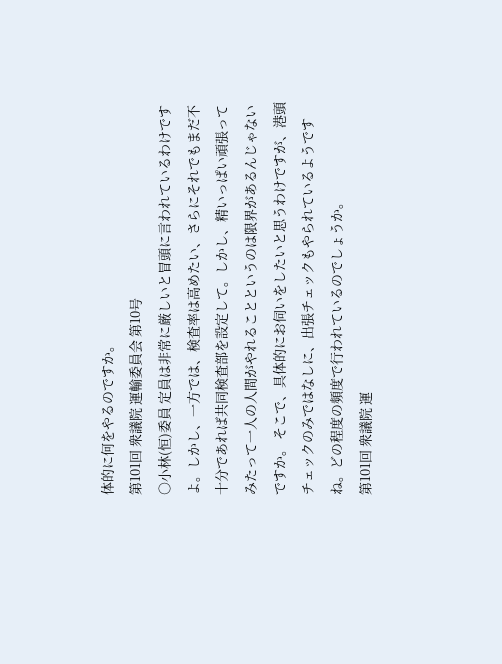体的に何をやるのですか。
第101回 衆議院 運輸委員会 第10号
○小林(恒)委員 定員は非常に厳しいと冒頭に言われているわけですよ。しかし、一方では、検査率は高めたい、さらにそれでもまだ不十分であれば共同検査部を設定して。しかし、精いっぱい頑張ってみたって一人の人間がやれることというのは限界があるんじゃないですか。 そこで、具体的にお伺いをしたいと思うわけですが、港頭チェックのみではなしに、出張チェックもやられているようですね。どの程度の頻度で行われているのでしょうか。
第101回 衆議院 運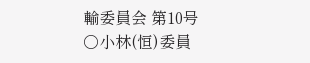輸委員会 第10号
○小林(恒)委員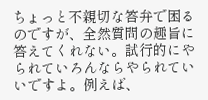ちょっと不親切な答弁で困るのですが、全然質問の趣旨に答えてくれない。試行的にやられていろんならやられていいですよ。例えば、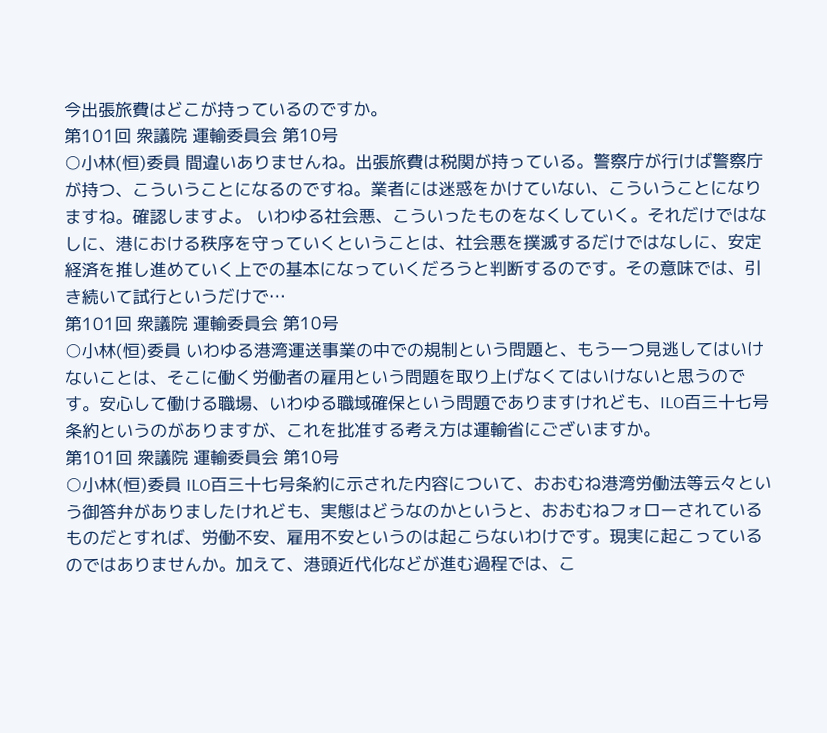今出張旅費はどこが持っているのですか。
第101回 衆議院 運輸委員会 第10号
○小林(恒)委員 間違いありませんね。出張旅費は税関が持っている。警察庁が行けば警察庁が持つ、こういうことになるのですね。業者には迷惑をかけていない、こういうことになりますね。確認しますよ。 いわゆる社会悪、こういったものをなくしていく。それだけではなしに、港における秩序を守っていくということは、社会悪を撲滅するだけではなしに、安定経済を推し進めていく上での基本になっていくだろうと判断するのです。その意味では、引き続いて試行というだけで…
第101回 衆議院 運輸委員会 第10号
○小林(恒)委員 いわゆる港湾運送事業の中での規制という問題と、もう一つ見逃してはいけないことは、そこに働く労働者の雇用という問題を取り上げなくてはいけないと思うのです。安心して働ける職場、いわゆる職域確保という問題でありますけれども、ILO百三十七号条約というのがありますが、これを批准する考え方は運輸省にございますか。
第101回 衆議院 運輸委員会 第10号
○小林(恒)委員 ILO百三十七号条約に示された内容について、おおむね港湾労働法等云々という御答弁がありましたけれども、実態はどうなのかというと、おおむねフォローされているものだとすれば、労働不安、雇用不安というのは起こらないわけです。現実に起こっているのではありませんか。加えて、港頭近代化などが進む過程では、こ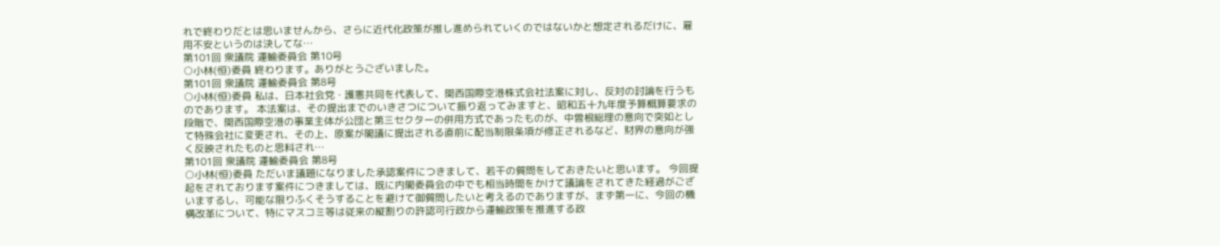れで終わりだとは思いませんから、さらに近代化政策が推し進められていくのではないかと想定されるだけに、雇用不安というのは決してな…
第101回 衆議院 運輸委員会 第10号
○小林(恒)委員 終わります。ありがとうございました。
第101回 衆議院 運輸委員会 第8号
○小林(恒)委員 私は、日本社会党・護憲共同を代表して、関西国際空港株式会社法案に対し、反対の討論を行うものであります。 本法案は、その提出までのいきさつについて振り返ってみますと、昭和五十九年度予算概算要求の段階で、関西国際空港の事業主体が公団と第三セクターの併用方式であったものが、中曽根総理の意向で突如として特殊会社に変更され、その上、原案が閣議に提出される直前に配当制限条項が修正されるなど、財界の意向が強く反映されたものと思料され…
第101回 衆議院 運輸委員会 第8号
○小林(恒)委員 ただいま議題になりました承認案件につきまして、若干の質問をしておきたいと思います。 今回提起をされております案件につきましては、既に内閣委員会の中でも相当時間をかけて議論をされてきた経過がございまするし、可能な限りふくそうすることを避けて御質問したいと考えるのでありますが、まず第一に、今回の機構改革について、特にマスコミ等は従来の縦割りの許認可行政から運輸政策を推進する政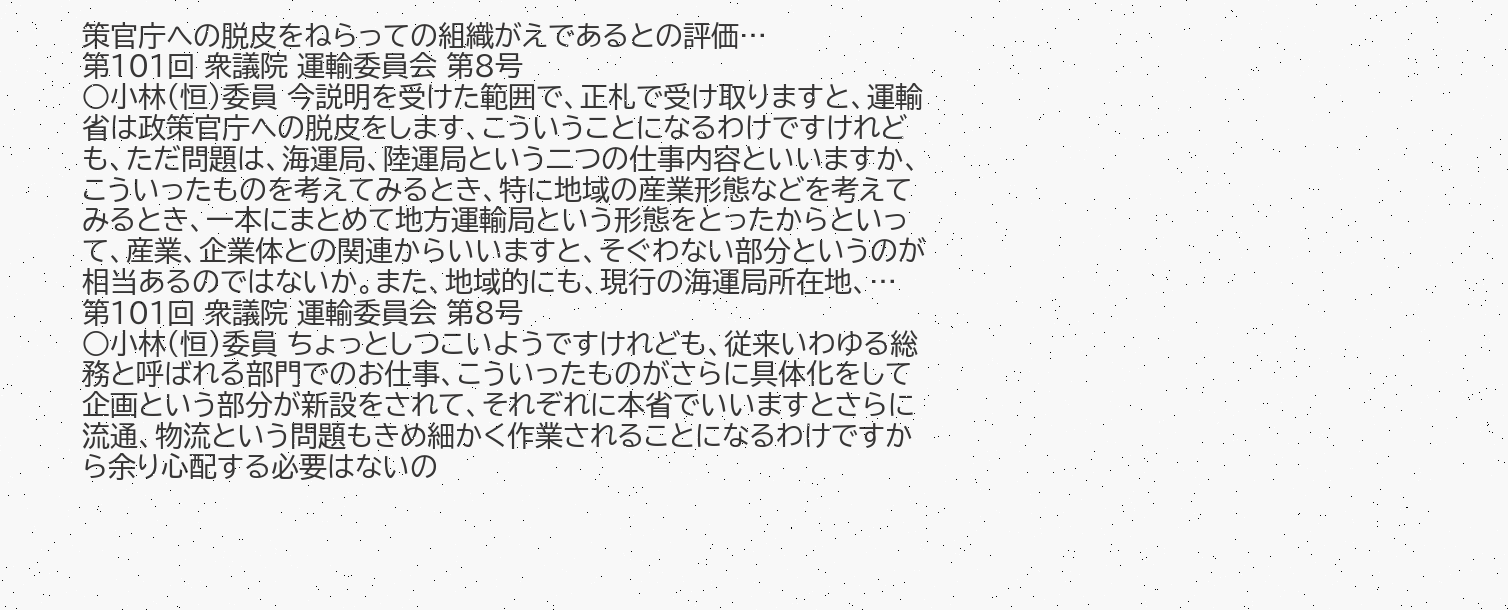策官庁への脱皮をねらっての組織がえであるとの評価…
第101回 衆議院 運輸委員会 第8号
○小林(恒)委員 今説明を受けた範囲で、正札で受け取りますと、運輸省は政策官庁への脱皮をします、こういうことになるわけですけれども、ただ問題は、海運局、陸運局という二つの仕事内容といいますか、こういったものを考えてみるとき、特に地域の産業形態などを考えてみるとき、一本にまとめて地方運輸局という形態をとったからといって、産業、企業体との関連からいいますと、そぐわない部分というのが相当あるのではないか。また、地域的にも、現行の海運局所在地、…
第101回 衆議院 運輸委員会 第8号
○小林(恒)委員 ちょっとしつこいようですけれども、従来いわゆる総務と呼ばれる部門でのお仕事、こういったものがさらに具体化をして企画という部分が新設をされて、それぞれに本省でいいますとさらに流通、物流という問題もきめ細かく作業されることになるわけですから余り心配する必要はないの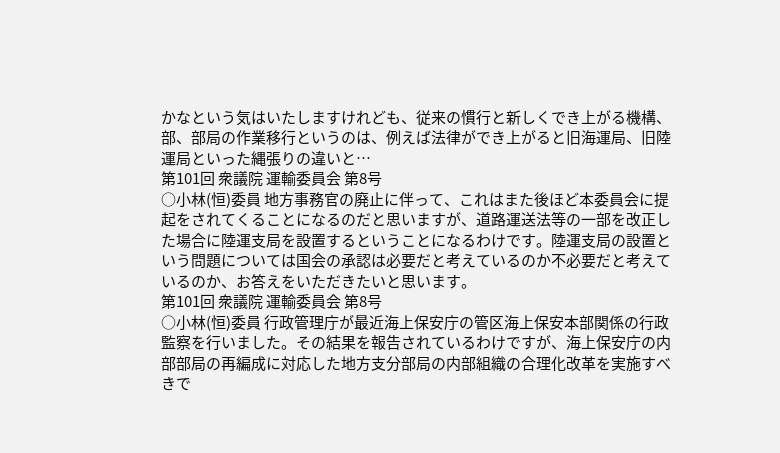かなという気はいたしますけれども、従来の慣行と新しくでき上がる機構、部、部局の作業移行というのは、例えば法律ができ上がると旧海運局、旧陸運局といった縄張りの違いと…
第101回 衆議院 運輸委員会 第8号
○小林(恒)委員 地方事務官の廃止に伴って、これはまた後ほど本委員会に提起をされてくることになるのだと思いますが、道路運送法等の一部を改正した場合に陸運支局を設置するということになるわけです。陸運支局の設置という問題については国会の承認は必要だと考えているのか不必要だと考えているのか、お答えをいただきたいと思います。
第101回 衆議院 運輸委員会 第8号
○小林(恒)委員 行政管理庁が最近海上保安庁の管区海上保安本部関係の行政監察を行いました。その結果を報告されているわけですが、海上保安庁の内部部局の再編成に対応した地方支分部局の内部組織の合理化改革を実施すべきで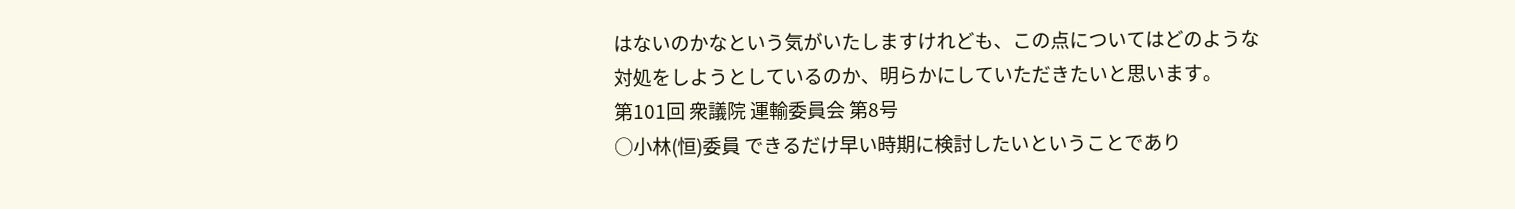はないのかなという気がいたしますけれども、この点についてはどのような対処をしようとしているのか、明らかにしていただきたいと思います。
第101回 衆議院 運輸委員会 第8号
○小林(恒)委員 できるだけ早い時期に検討したいということであり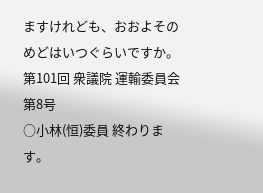ますけれども、おおよそのめどはいつぐらいですか。
第101回 衆議院 運輸委員会 第8号
○小林(恒)委員 終わります。